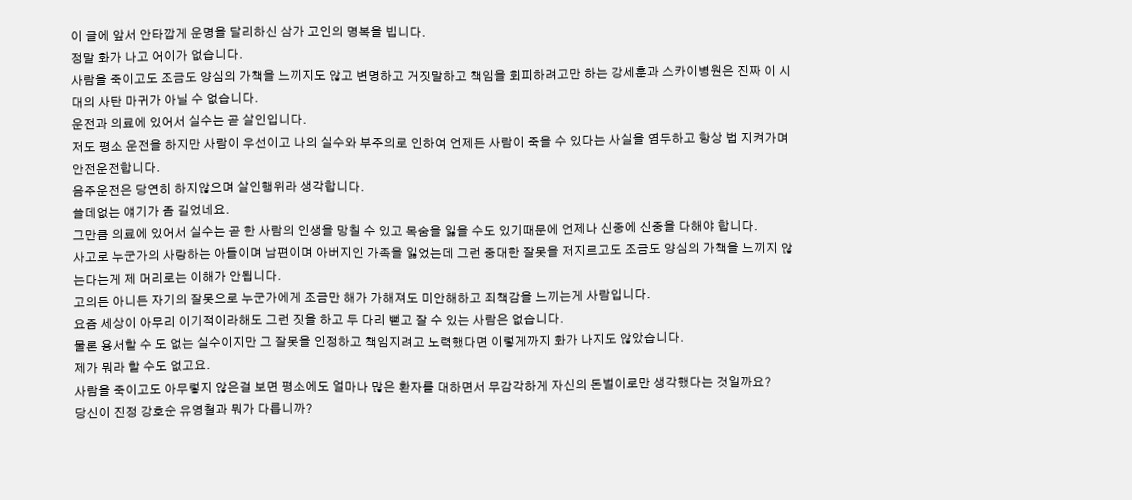이 글에 앞서 안타깝게 운명을 달리하신 삼가 고인의 명복을 빕니다.
정말 화가 나고 어이가 없습니다.
사람을 죽이고도 조금도 양심의 가책을 느끼지도 않고 변명하고 거짓말하고 책임을 회피하려고만 하는 강세훈과 스카이병원은 진짜 이 시대의 사탄 마귀가 아닐 수 없습니다.
운전과 의료에 있어서 실수는 곧 살인입니다.
저도 평소 운전을 하지만 사람이 우선이고 나의 실수와 부주의로 인하여 언제든 사람이 죽을 수 있다는 사실을 염두하고 항상 법 지켜가며 안전운전합니다.
음주운전은 당연히 하지않으며 살인행위라 생각합니다.
쓸데없는 얘기가 좀 길었네요.
그만큼 의료에 있어서 실수는 곧 한 사람의 인생을 망칠 수 있고 목숨을 잃을 수도 있기때문에 언제나 신중에 신중을 다해야 합니다.
사고로 누군가의 사랑하는 아들이며 남편이며 아버지인 가족을 잃었는데 그런 중대한 잘못을 저지르고도 조금도 양심의 가책을 느끼지 않는다는게 제 머리로는 이해가 안됩니다.
고의든 아니든 자기의 잘못으로 누군가에게 조금만 해가 가해져도 미안해하고 죄책감을 느끼는게 사람입니다.
요즘 세상이 아무리 이기적이라해도 그런 짓을 하고 두 다리 뻗고 잘 수 있는 사람은 없습니다.
물론 용서할 수 도 없는 실수이지만 그 잘못을 인정하고 책임지려고 노력했다면 이렇게까지 화가 나지도 않았습니다.
제가 뭐라 할 수도 없고요.
사람을 죽이고도 아무렇지 않은걸 보면 평소에도 얼마나 많은 환자를 대하면서 무감각하게 자신의 돈벌이로만 생각했다는 것일까요?
당신이 진정 강호순 유영철과 뭐가 다릅니까?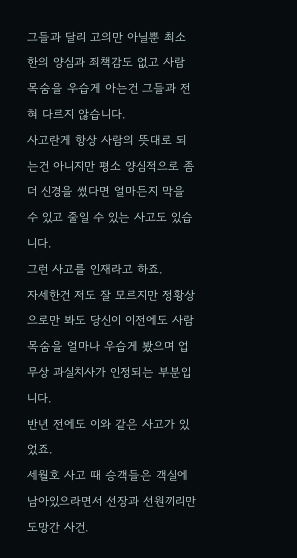그들과 달리 고의만 아닐뿐 최소한의 양심과 죄책감도 없고 사람목숨을 우습게 아는건 그들과 전혀 다르지 않습니다.
사고란게 항상 사람의 뜻대로 되는건 아니지만 평소 양심적으로 좀 더 신경을 썼다면 얼마든지 막을 수 있고 줄일 수 있는 사고도 있습니다.
그런 사고를 인재라고 하죠.
자세한건 저도 잘 모르지만 정황상으로만 봐도 당신이 이전에도 사람목숨을 얼마나 우습게 봤으며 업무상 과실치사가 인정되는 부분입니다.
반년 전에도 이와 같은 사고가 있었죠.
세월호 사고 때 승객들은 객실에 남아있으라면서 선장과 선원끼리만 도망간 사건.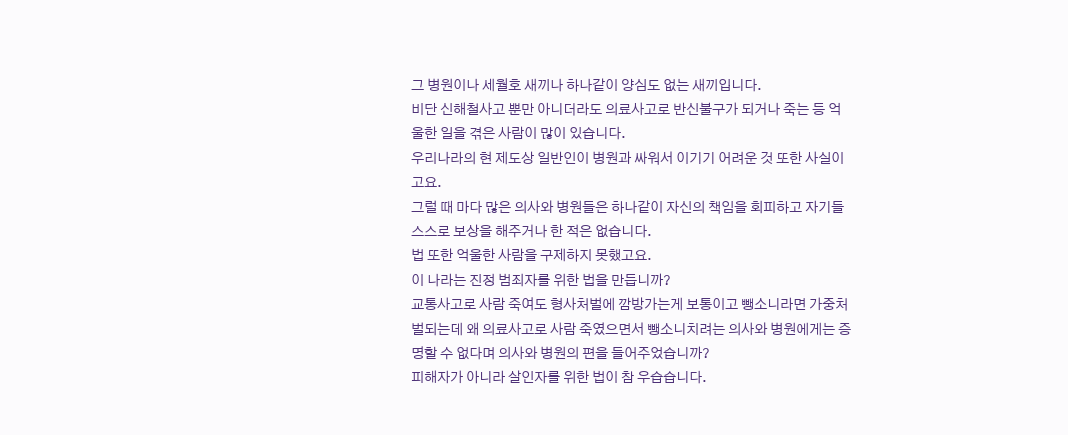그 병원이나 세월호 새끼나 하나같이 양심도 없는 새끼입니다.
비단 신해철사고 뿐만 아니더라도 의료사고로 반신불구가 되거나 죽는 등 억울한 일을 겪은 사람이 많이 있습니다.
우리나라의 현 제도상 일반인이 병원과 싸워서 이기기 어려운 것 또한 사실이고요.
그럴 때 마다 많은 의사와 병원들은 하나같이 자신의 책임을 회피하고 자기들 스스로 보상을 해주거나 한 적은 없습니다.
법 또한 억울한 사람을 구제하지 못했고요.
이 나라는 진정 범죄자를 위한 법을 만듭니까?
교통사고로 사람 죽여도 형사처벌에 깜방가는게 보통이고 뺑소니라면 가중처벌되는데 왜 의료사고로 사람 죽였으면서 뺑소니치려는 의사와 병원에게는 증명할 수 없다며 의사와 병원의 편을 들어주었습니까?
피해자가 아니라 살인자를 위한 법이 참 우습습니다.